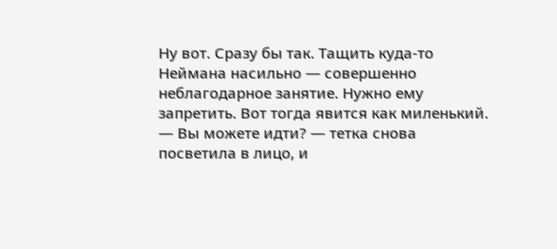Ну вот. Сразу бы так. Тащить куда-то Неймана насильно — совершенно неблагодарное занятие. Нужно ему запретить. Вот тогда явится как миленький.
— Вы можете идти? — тетка снова посветила в лицо, и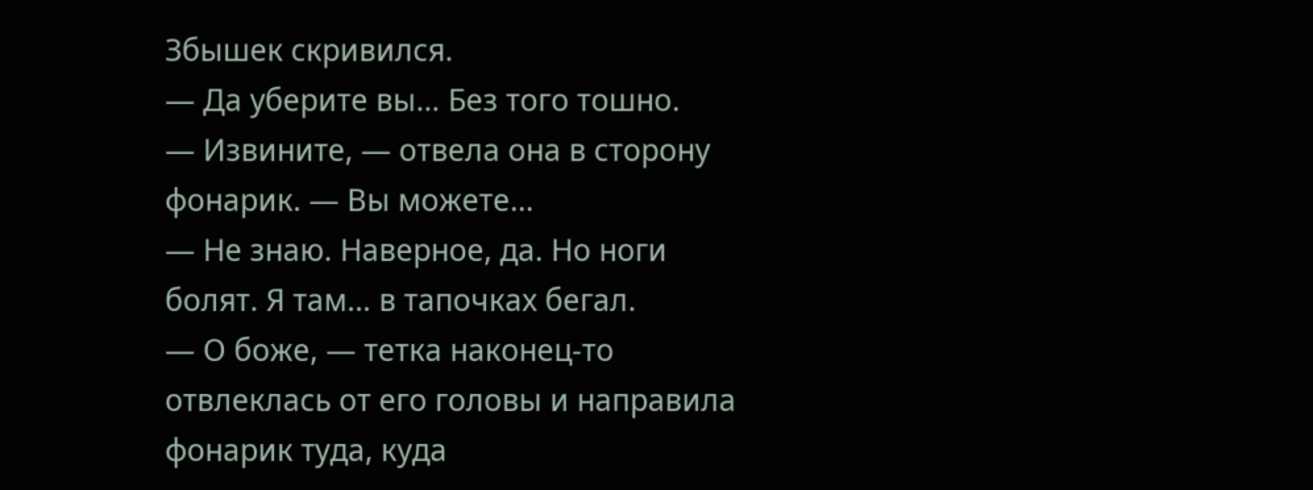Збышек скривился.
— Да уберите вы… Без того тошно.
— Извините, — отвела она в сторону фонарик. — Вы можете…
— Не знаю. Наверное, да. Но ноги болят. Я там… в тапочках бегал.
— О боже, — тетка наконец-то отвлеклась от его головы и направила фонарик туда, куда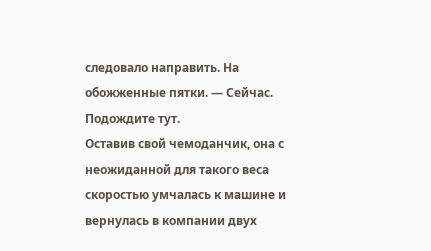следовало направить. На обожженные пятки. — Сейчас. Подождите тут.
Оставив свой чемоданчик, она с неожиданной для такого веса скоростью умчалась к машине и вернулась в компании двух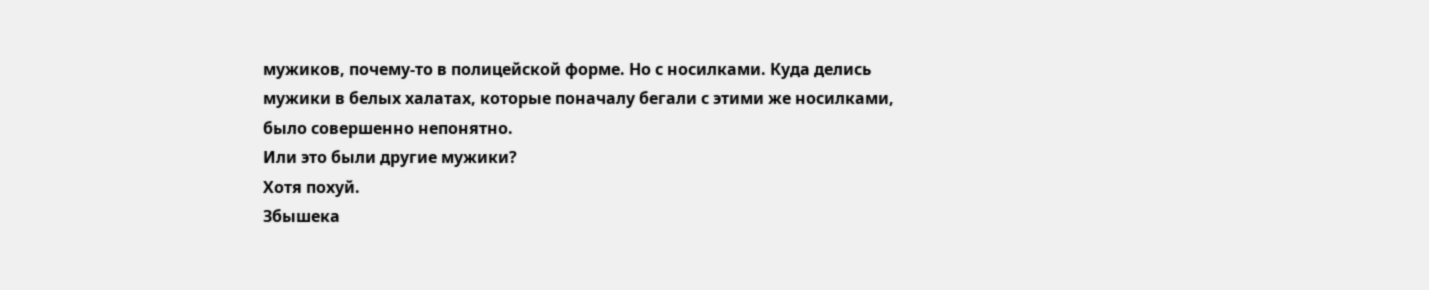мужиков, почему-то в полицейской форме. Но с носилками. Куда делись мужики в белых халатах, которые поначалу бегали с этими же носилками, было совершенно непонятно.
Или это были другие мужики?
Хотя похуй.
Збышека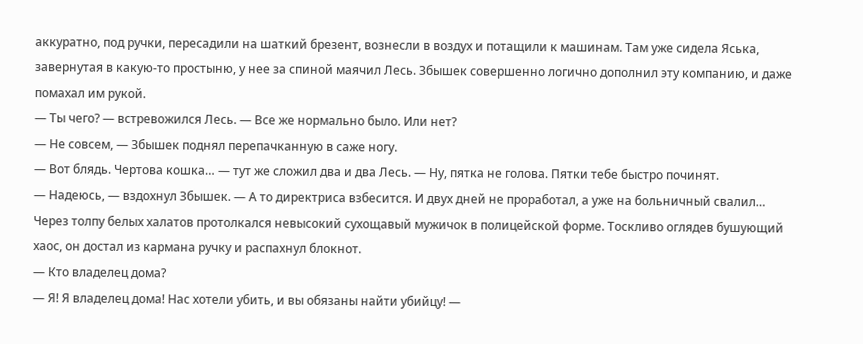аккуратно, под ручки, пересадили на шаткий брезент, вознесли в воздух и потащили к машинам. Там уже сидела Яська, завернутая в какую-то простыню, у нее за спиной маячил Лесь. Збышек совершенно логично дополнил эту компанию, и даже помахал им рукой.
— Ты чего? — встревожился Лесь. — Все же нормально было. Или нет?
— Не совсем, — Збышек поднял перепачканную в саже ногу.
— Вот блядь. Чертова кошка… — тут же сложил два и два Лесь. — Ну, пятка не голова. Пятки тебе быстро починят.
— Надеюсь, — вздохнул Збышек. — А то директриса взбесится. И двух дней не проработал, а уже на больничный свалил…
Через толпу белых халатов протолкался невысокий сухощавый мужичок в полицейской форме. Тоскливо оглядев бушующий хаос, он достал из кармана ручку и распахнул блокнот.
— Кто владелец дома?
— Я! Я владелец дома! Нас хотели убить, и вы обязаны найти убийцу! —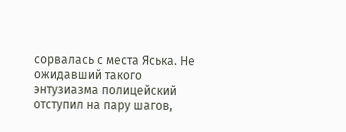сорвалась с места Яська. Не ожидавший такого энтузиазма полицейский отступил на пару шагов,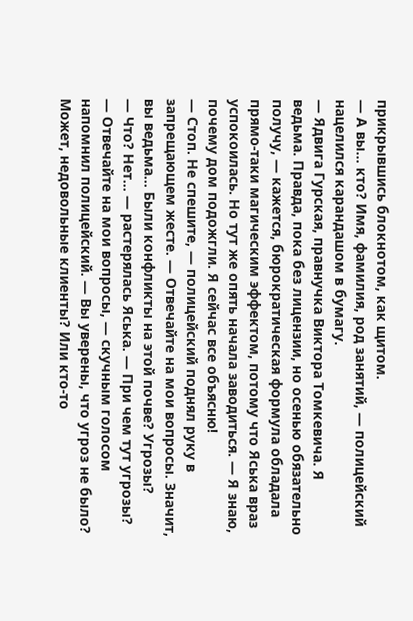прикрывшись блокнотом, как щитом.
— А вы… кто? Имя, фамилия, род занятий, — полицейский нацелился карандашом в бумагу.
— Ядвига Гурская, правнучка Виктора Томкевича. Я ведьма. Правда, пока без лицензии, но осенью обязательно получу, — кажется, бюрократическая формула обладала прямо-таки магическим эффектом, потому что Яська враз успокоилась. Но тут же опять начала заводиться. — Я знаю, почему дом подожгли. Я сейчас все объясню!
— Стоп. Не спешите, — полицейский поднял руку в запрещающем жесте. — Отвечайте на мои вопросы. Значит, вы ведьма… Были конфликты на этой почве? Угрозы?
— Что? Нет… — растерялась Яська. — При чем тут угрозы?
— Отвечайте на мои вопросы, — скучным голосом напомнил полицейский. — Вы уверены, что угроз не было? Может, недовольные клиенты? Или кто-то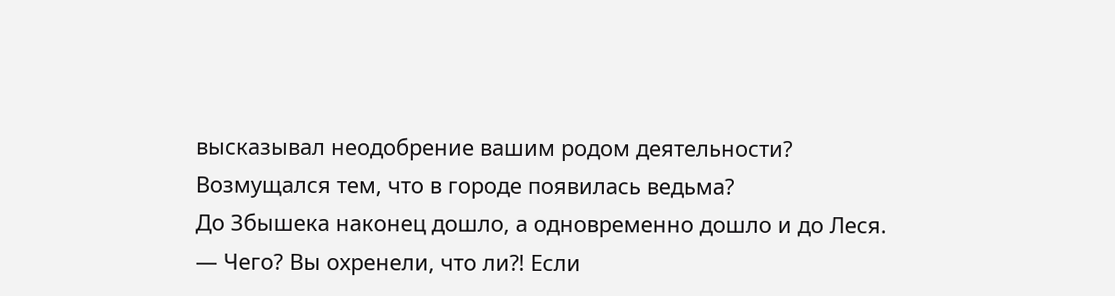высказывал неодобрение вашим родом деятельности? Возмущался тем, что в городе появилась ведьма?
До Збышека наконец дошло, а одновременно дошло и до Леся.
— Чего? Вы охренели, что ли⁈ Если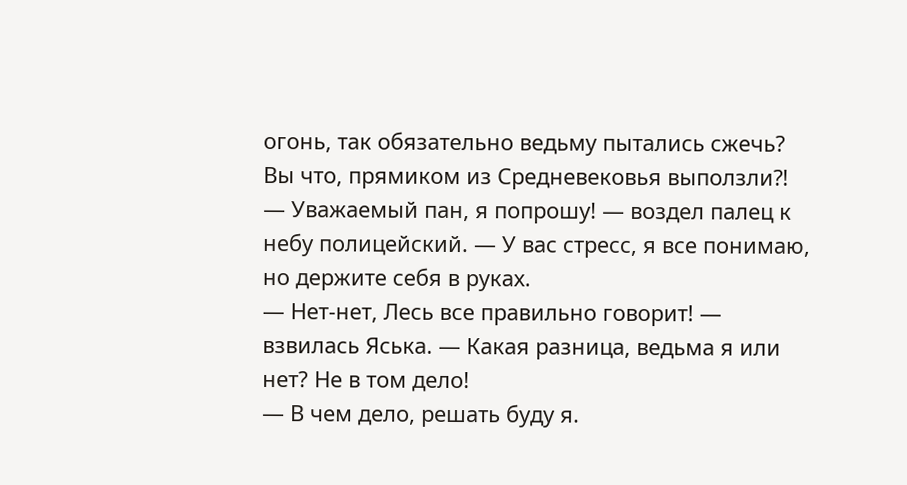огонь, так обязательно ведьму пытались сжечь? Вы что, прямиком из Средневековья выползли⁈
— Уважаемый пан, я попрошу! — воздел палец к небу полицейский. — У вас стресс, я все понимаю, но держите себя в руках.
— Нет-нет, Лесь все правильно говорит! — взвилась Яська. — Какая разница, ведьма я или нет? Не в том дело!
— В чем дело, решать буду я.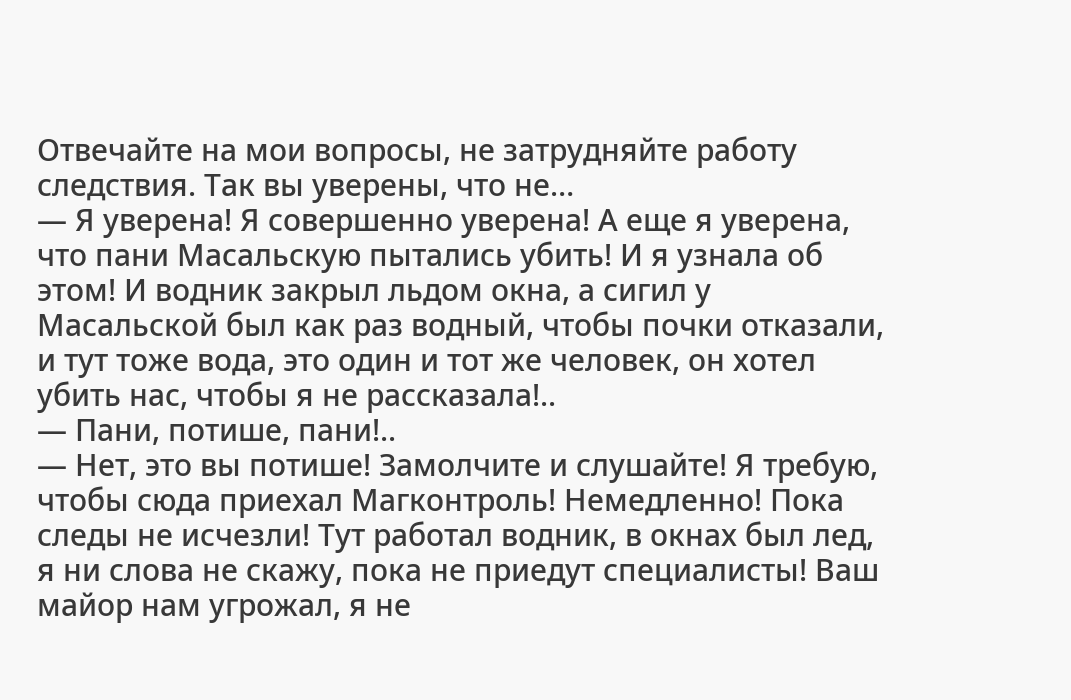Отвечайте на мои вопросы, не затрудняйте работу следствия. Так вы уверены, что не…
— Я уверена! Я совершенно уверена! А еще я уверена, что пани Масальскую пытались убить! И я узнала об этом! И водник закрыл льдом окна, а сигил у Масальской был как раз водный, чтобы почки отказали, и тут тоже вода, это один и тот же человек, он хотел убить нас, чтобы я не рассказала!..
— Пани, потише, пани!..
— Нет, это вы потише! Замолчите и слушайте! Я требую, чтобы сюда приехал Магконтроль! Немедленно! Пока следы не исчезли! Тут работал водник, в окнах был лед, я ни слова не скажу, пока не приедут специалисты! Ваш майор нам угрожал, я не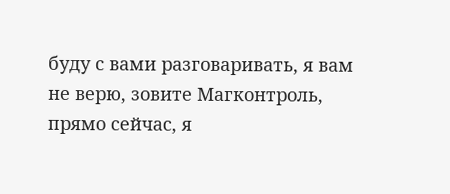буду с вами разговаривать, я вам не верю, зовите Магконтроль, прямо сейчас, я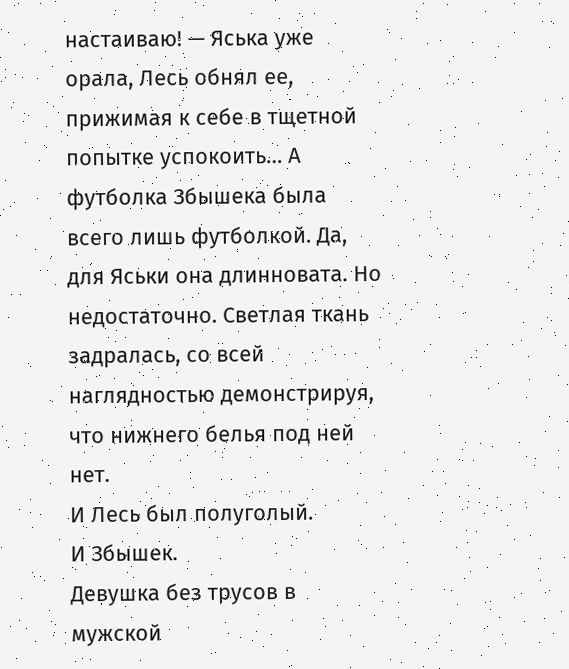настаиваю! — Яська уже орала, Лесь обнял ее, прижимая к себе в тщетной попытке успокоить… А футболка Збышека была всего лишь футболкой. Да, для Яськи она длинновата. Но недостаточно. Светлая ткань задралась, со всей наглядностью демонстрируя, что нижнего белья под ней нет.
И Лесь был полуголый.
И Збышек.
Девушка без трусов в мужской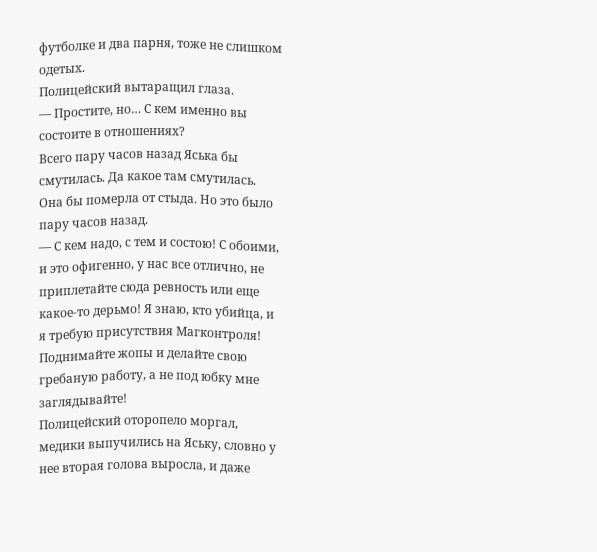футболке и два парня, тоже не слишком одетых.
Полицейский вытаращил глаза.
— Простите, но… С кем именно вы состоите в отношениях?
Всего пару часов назад Яська бы смутилась. Да какое там смутилась. Она бы померла от стыда. Но это было пару часов назад.
— С кем надо, с тем и состою! С обоими, и это офигенно, у нас все отлично, не приплетайте сюда ревность или еще какое-то дерьмо! Я знаю, кто убийца, и я требую присутствия Магконтроля! Поднимайте жопы и делайте свою гребаную работу, а не под юбку мне заглядывайте!
Полицейский оторопело моргал, медики выпучились на Яську, словно у нее вторая голова выросла, и даже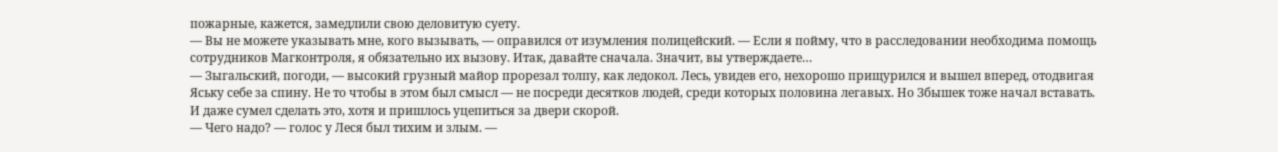пожарные, кажется, замедлили свою деловитую суету.
— Вы не можете указывать мне, кого вызывать, — оправился от изумления полицейский. — Если я пойму, что в расследовании необходима помощь сотрудников Магконтроля, я обязательно их вызову. Итак, давайте сначала. Значит, вы утверждаете…
— Зыгальский, погоди, — высокий грузный майор прорезал толпу, как ледокол. Лесь, увидев его, нехорошо прищурился и вышел вперед, отодвигая Яську себе за спину. Не то чтобы в этом был смысл — не посреди десятков людей, среди которых половина легавых. Но Збышек тоже начал вставать. И даже сумел сделать это, хотя и пришлось уцепиться за двери скорой.
— Чего надо? — голос у Леся был тихим и злым. —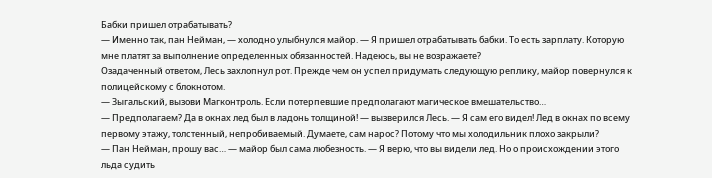Бабки пришел отрабатывать?
— Именно так, пан Нейман, — холодно улыбнулся майор. — Я пришел отрабатывать бабки. То есть зарплату. Которую мне платят за выполнение определенных обязанностей. Надеюсь, вы не возражаете?
Озадаченный ответом, Лесь захлопнул рот. Прежде чем он успел придумать следующую реплику, майор повернулся к полицейскому с блокнотом.
— Зыгальский, вызови Магконтроль. Если потерпевшие предполагают магическое вмешательство…
— Предполагаем? Да в окнах лед был в ладонь толщиной! — вызверился Лесь. — Я сам его видел! Лед в окнах по всему первому этажу, толстенный, непробиваемый. Думаете, сам нарос? Потому что мы холодильник плохо закрыли?
— Пан Нейман, прошу вас… — майор был сама любезность. — Я верю, что вы видели лед. Но о происхождении этого льда судить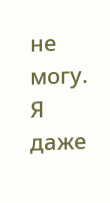не могу. Я даже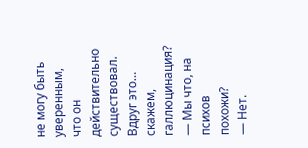не могу быть уверенным, что он действительно существовал. Вдруг это… скажем, галлюцинация?
— Мы что, на психов похожи?
— Нет.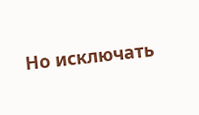Но исключать